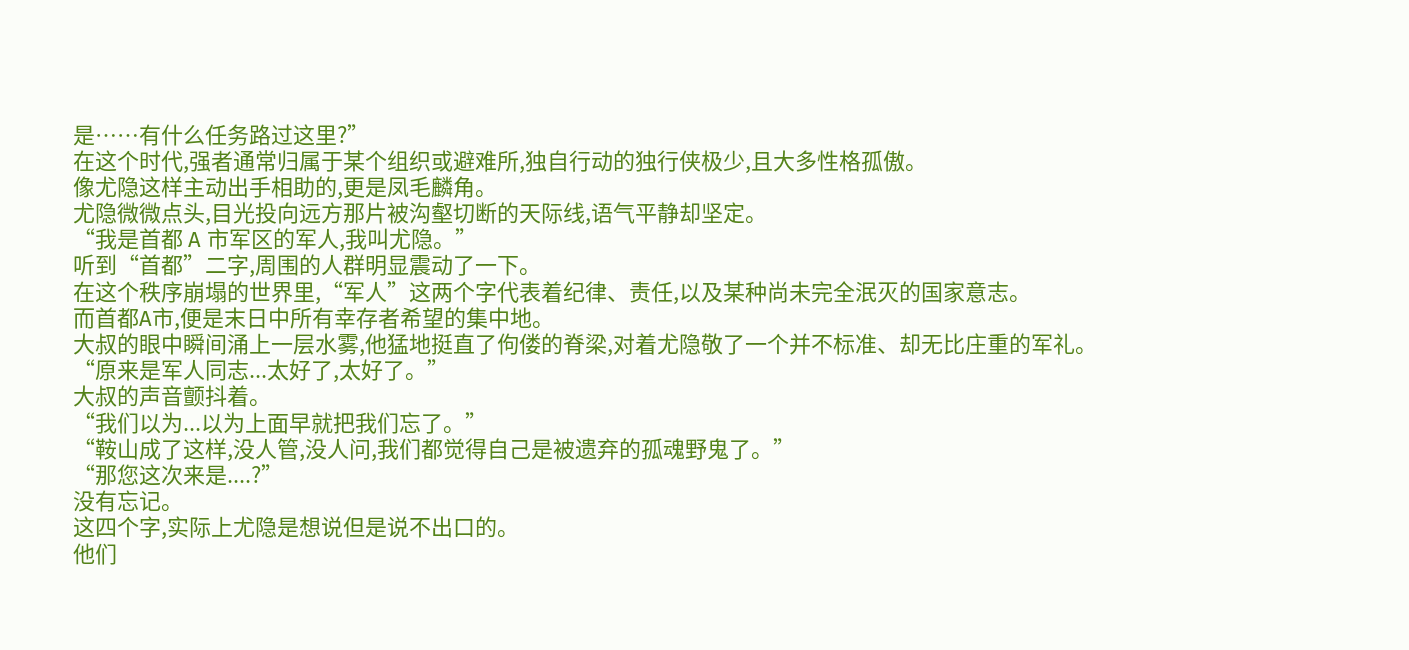是……有什么任务路过这里?”
在这个时代,强者通常归属于某个组织或避难所,独自行动的独行侠极少,且大多性格孤傲。
像尤隐这样主动出手相助的,更是凤毛麟角。
尤隐微微点头,目光投向远方那片被沟壑切断的天际线,语气平静却坚定。
“我是首都 A 市军区的军人,我叫尤隐。”
听到“首都”二字,周围的人群明显震动了一下。
在这个秩序崩塌的世界里,“军人”这两个字代表着纪律、责任,以及某种尚未完全泯灭的国家意志。
而首都A市,便是末日中所有幸存者希望的集中地。
大叔的眼中瞬间涌上一层水雾,他猛地挺直了佝偻的脊梁,对着尤隐敬了一个并不标准、却无比庄重的军礼。
“原来是军人同志...太好了,太好了。”
大叔的声音颤抖着。
“我们以为...以为上面早就把我们忘了。”
“鞍山成了这样,没人管,没人问,我们都觉得自己是被遗弃的孤魂野鬼了。”
“那您这次来是....?”
没有忘记。
这四个字,实际上尤隐是想说但是说不出口的。
他们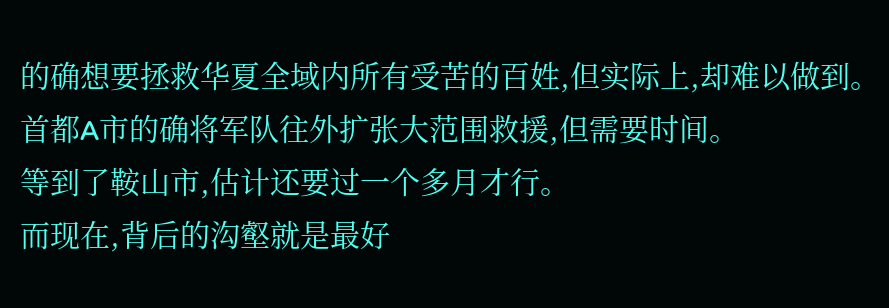的确想要拯救华夏全域内所有受苦的百姓,但实际上,却难以做到。
首都A市的确将军队往外扩张大范围救援,但需要时间。
等到了鞍山市,估计还要过一个多月才行。
而现在,背后的沟壑就是最好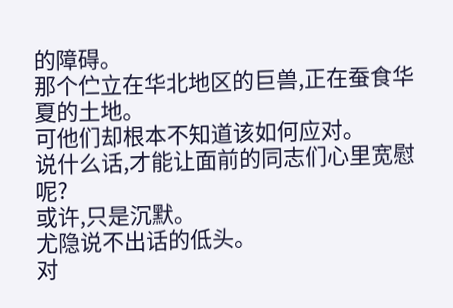的障碍。
那个伫立在华北地区的巨兽,正在蚕食华夏的土地。
可他们却根本不知道该如何应对。
说什么话,才能让面前的同志们心里宽慰呢?
或许,只是沉默。
尤隐说不出话的低头。
对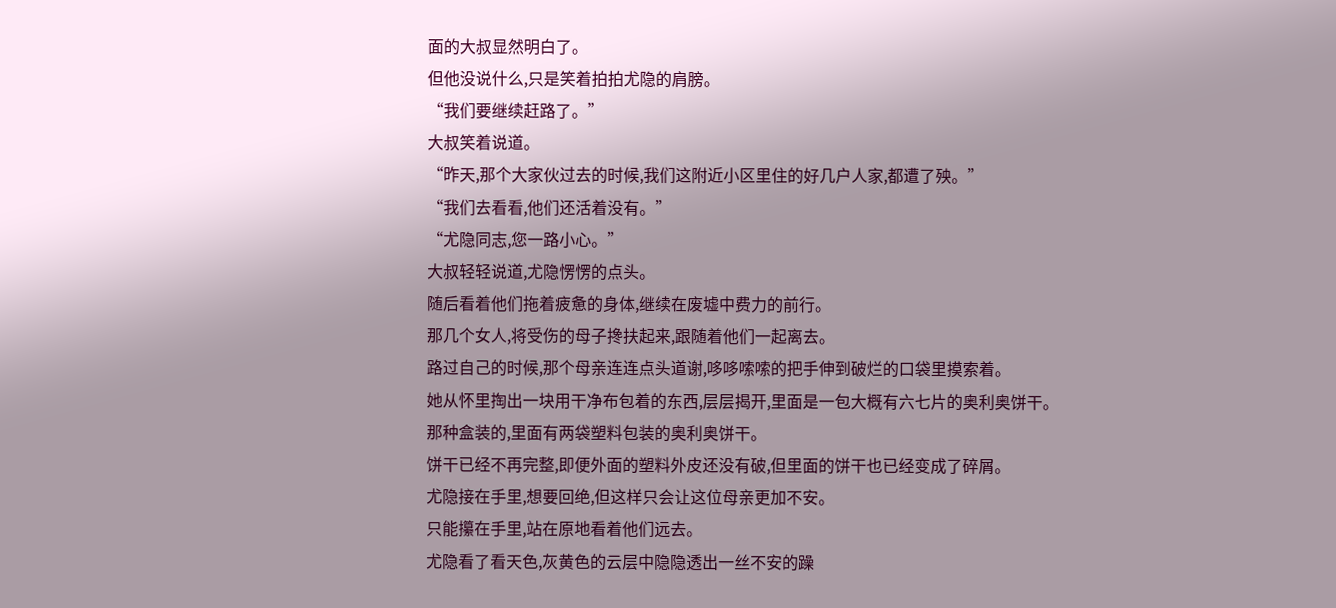面的大叔显然明白了。
但他没说什么,只是笑着拍拍尤隐的肩膀。
“我们要继续赶路了。”
大叔笑着说道。
“昨天,那个大家伙过去的时候,我们这附近小区里住的好几户人家,都遭了殃。”
“我们去看看,他们还活着没有。”
“尤隐同志,您一路小心。”
大叔轻轻说道,尤隐愣愣的点头。
随后看着他们拖着疲惫的身体,继续在废墟中费力的前行。
那几个女人,将受伤的母子搀扶起来,跟随着他们一起离去。
路过自己的时候,那个母亲连连点头道谢,哆哆嗦嗦的把手伸到破烂的口袋里摸索着。
她从怀里掏出一块用干净布包着的东西,层层揭开,里面是一包大概有六七片的奥利奥饼干。
那种盒装的,里面有两袋塑料包装的奥利奥饼干。
饼干已经不再完整,即便外面的塑料外皮还没有破,但里面的饼干也已经变成了碎屑。
尤隐接在手里,想要回绝,但这样只会让这位母亲更加不安。
只能攥在手里,站在原地看着他们远去。
尤隐看了看天色,灰黄色的云层中隐隐透出一丝不安的躁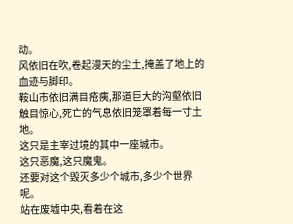动。
风依旧在吹,卷起漫天的尘土,掩盖了地上的血迹与脚印。
鞍山市依旧满目疮痍,那道巨大的沟壑依旧触目惊心,死亡的气息依旧笼罩着每一寸土地。
这只是主宰过境的其中一座城市。
这只恶魔,这只魔鬼。
还要对这个毁灭多少个城市,多少个世界呢。
站在废墟中央,看着在这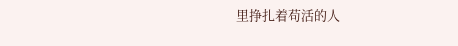里挣扎着苟活的人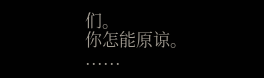们。
你怎能原谅。
......